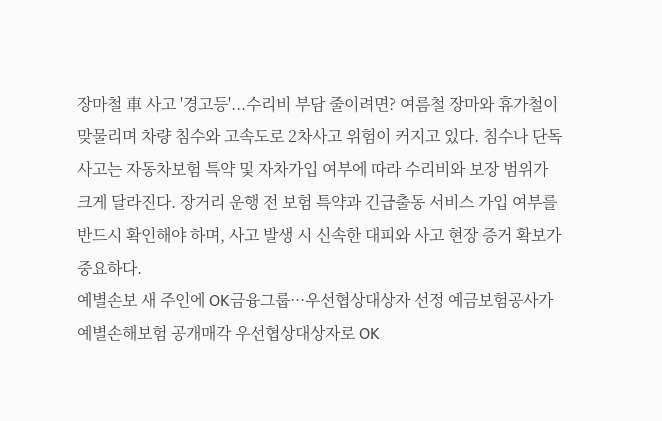장마철 車 사고 '경고등'...수리비 부담 줄이려면? 여름철 장마와 휴가철이 맞물리며 차량 침수와 고속도로 2차사고 위험이 커지고 있다. 침수나 단독사고는 자동차보험 특약 및 자차가입 여부에 따라 수리비와 보장 범위가 크게 달라진다. 장거리 운행 전 보험 특약과 긴급출동 서비스 가입 여부를 반드시 확인해야 하며, 사고 발생 시 신속한 대피와 사고 현장 증거 확보가 중요하다.
예별손보 새 주인에 OK금융그룹···우선협상대상자 선정 예금보험공사가 예별손해보험 공개매각 우선협상대상자로 OK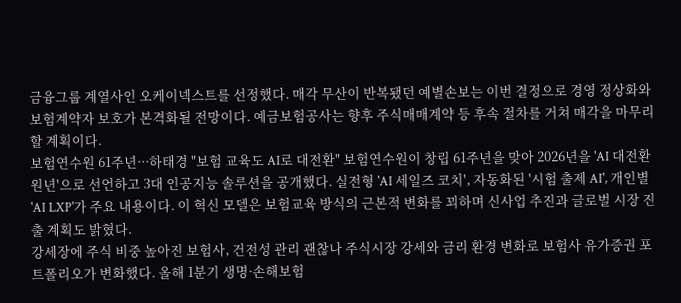금융그룹 계열사인 오케이넥스트를 선정했다. 매각 무산이 반복됐던 예별손보는 이번 결정으로 경영 정상화와 보험계약자 보호가 본격화될 전망이다. 예금보험공사는 향후 주식매매계약 등 후속 절차를 거쳐 매각을 마무리할 계획이다.
보험연수원 61주년···하태경 "보험 교육도 AI로 대전환" 보험연수원이 창립 61주년을 맞아 2026년을 'AI 대전환 원년'으로 선언하고 3대 인공지능 솔루션을 공개했다. 실전형 'AI 세일즈 코치', 자동화된 '시험 출제 AI', 개인별 'AI LXP'가 주요 내용이다. 이 혁신 모델은 보험교육 방식의 근본적 변화를 꾀하며 신사업 추진과 글로벌 시장 진출 계획도 밝혔다.
강세장에 주식 비중 높아진 보험사, 건전성 관리 괜찮나 주식시장 강세와 금리 환경 변화로 보험사 유가증권 포트폴리오가 변화했다. 올해 1분기 생명·손해보험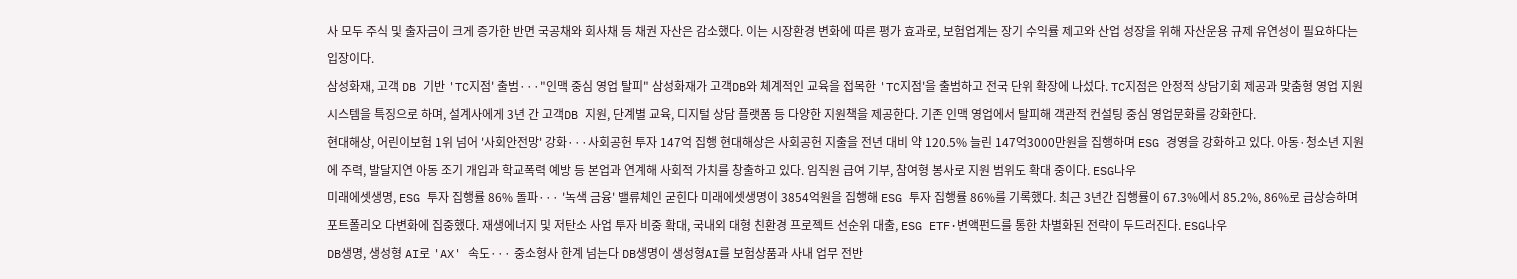사 모두 주식 및 출자금이 크게 증가한 반면 국공채와 회사채 등 채권 자산은 감소했다. 이는 시장환경 변화에 따른 평가 효과로, 보험업계는 장기 수익률 제고와 산업 성장을 위해 자산운용 규제 유연성이 필요하다는 입장이다.
삼성화재, 고객 DB 기반 'TC지점' 출범···"인맥 중심 영업 탈피" 삼성화재가 고객DB와 체계적인 교육을 접목한 'TC지점'을 출범하고 전국 단위 확장에 나섰다. TC지점은 안정적 상담기회 제공과 맞춤형 영업 지원 시스템을 특징으로 하며, 설계사에게 3년 간 고객DB 지원, 단계별 교육, 디지털 상담 플랫폼 등 다양한 지원책을 제공한다. 기존 인맥 영업에서 탈피해 객관적 컨설팅 중심 영업문화를 강화한다.
현대해상, 어린이보험 1위 넘어 '사회안전망' 강화···사회공헌 투자 147억 집행 현대해상은 사회공헌 지출을 전년 대비 약 120.5% 늘린 147억3000만원을 집행하며 ESG 경영을 강화하고 있다. 아동·청소년 지원에 주력, 발달지연 아동 조기 개입과 학교폭력 예방 등 본업과 연계해 사회적 가치를 창출하고 있다. 임직원 급여 기부, 참여형 봉사로 지원 범위도 확대 중이다. ESG나우
미래에셋생명, ESG 투자 집행률 86% 돌파··· '녹색 금융' 밸류체인 굳힌다 미래에셋생명이 3854억원을 집행해 ESG 투자 집행률 86%를 기록했다. 최근 3년간 집행률이 67.3%에서 85.2%, 86%로 급상승하며 포트폴리오 다변화에 집중했다. 재생에너지 및 저탄소 사업 투자 비중 확대, 국내외 대형 친환경 프로젝트 선순위 대출, ESG ETF·변액펀드를 통한 차별화된 전략이 두드러진다. ESG나우
DB생명, 생성형 AI로 'AX' 속도··· 중소형사 한계 넘는다 DB생명이 생성형AI를 보험상품과 사내 업무 전반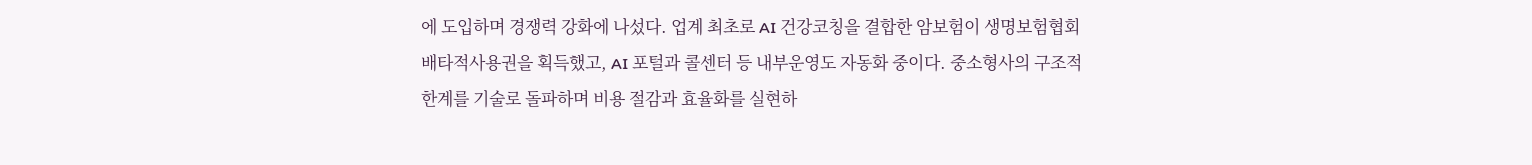에 도입하며 경쟁력 강화에 나섰다. 업계 최초로 AI 건강코칭을 결합한 암보험이 생명보험협회 배타적사용권을 획득했고, AI 포털과 콜센터 등 내부운영도 자동화 중이다. 중소형사의 구조적 한계를 기술로 돌파하며 비용 절감과 효율화를 실현하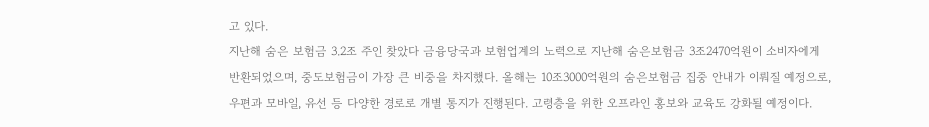고 있다.
지난해 숨은 보험금 3.2조 주인 찾았다 금융당국과 보험업계의 노력으로 지난해 숨은보험금 3조2470억원이 소비자에게 반환되었으며, 중도보험금이 가장 큰 비중을 차지했다. 올해는 10조3000억원의 숨은보험금 집중 안내가 이뤄질 예정으로, 우편과 모바일, 유선 등 다양한 경로로 개별 통지가 진행된다. 고령층을 위한 오프라인 홍보와 교육도 강화될 예정이다.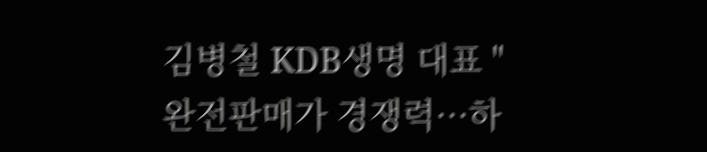김병철 KDB생명 대표 "완전판매가 경쟁력···하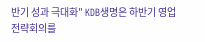반기 성과 극대화" KDB생명은 하반기 영업전략회의를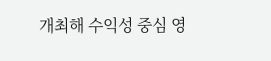개최해 수익성 중심 영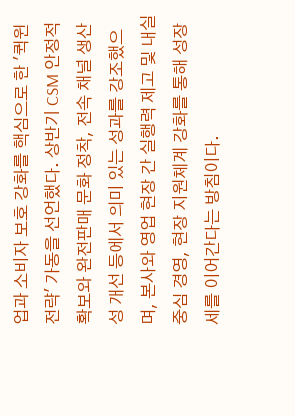업과 소비자 보호 강화를 핵심으로 한 '퀵윈 전략' 가동을 선언했다. 상반기 CSM 안정적 확보와 완전판매 문화 정착, 전속 채널 생산성 개선 등에서 의미 있는 성과를 강조했으며, 본사와 영업 현장 간 실행력 제고 및 내실 중심 경영, 현장 지원체계 강화를 통해 성장세를 이어간다는 방침이다.